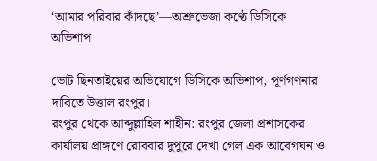‘আমার পরিবার কাঁদছে’—অশ্রুভেজা কণ্ঠে ডিসিকে অভিশাপ

ভোট ছিনতাইয়ের অভিযোগে ডিসিকে অভিশাপ, পূর্ণগণনার দাবিতে উত্তাল রংপুর।
রংপুর থেকে আব্দুল্লাহিল শাহীন: রংপুর জেলা প্রশাসকের কার্যালয় প্রাঙ্গণে রোববার দুপুরে দেখা গেল এক আবেগঘন ও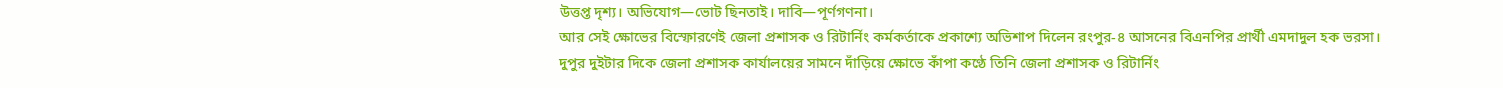উত্তপ্ত দৃশ্য। অভিযোগ—ভোট ছিনতাই। দাবি—পূর্ণগণনা।
আর সেই ক্ষোভের বিস্ফোরণেই জেলা প্রশাসক ও রিটার্নিং কর্মকর্তাকে প্রকাশ্যে অভিশাপ দিলেন রংপুর-৪ আসনের বিএনপির প্রার্থী এমদাদুল হক ভরসা।
দুপুর দুইটার দিকে জেলা প্রশাসক কার্যালয়ের সামনে দাঁড়িয়ে ক্ষোভে কাঁপা কণ্ঠে তিনি জেলা প্রশাসক ও রিটার্নিং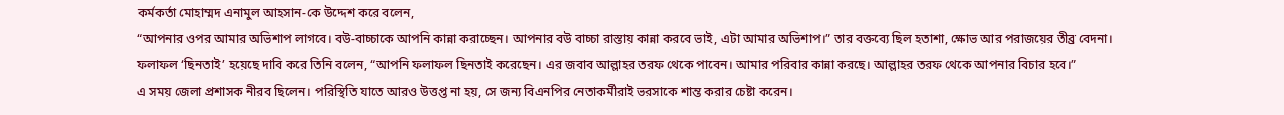কর্মকর্তা মোহাম্মদ এনামুল আহসান-কে উদ্দেশ করে বলেন,
“আপনার ওপর আমার অভিশাপ লাগবে। বউ-বাচ্চাকে আপনি কান্না করাচ্ছেন। আপনার বউ বাচ্চা রাস্তায় কান্না করবে ভাই, এটা আমার অভিশাপ।” তার বক্তব্যে ছিল হতাশা, ক্ষোভ আর পরাজয়ের তীব্র বেদনা।
ফলাফল ‘ছিনতাই’ হয়েছে দাবি করে তিনি বলেন, “আপনি ফলাফল ছিনতাই করেছেন। এর জবাব আল্লাহর তরফ থেকে পাবেন। আমার পরিবার কান্না করছে। আল্লাহর তরফ থেকে আপনার বিচার হবে।”
এ সময় জেলা প্রশাসক নীরব ছিলেন। পরিস্থিতি যাতে আরও উত্তপ্ত না হয়, সে জন্য বিএনপির নেতাকর্মীরাই ভরসাকে শান্ত করার চেষ্টা করেন।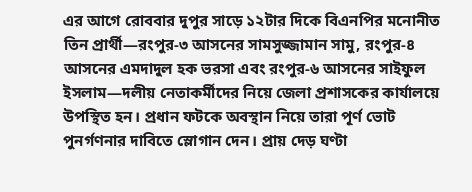এর আগে রোববার দুপুর সাড়ে ১২টার দিকে বিএনপির মনোনীত তিন প্রার্থী—রংপুর-৩ আসনের সামসুজ্জামান সামু, রংপুর-৪ আসনের এমদাদুল হক ভরসা এবং রংপুর-৬ আসনের সাইফুল ইসলাম—দলীয় নেতাকর্মীদের নিয়ে জেলা প্রশাসকের কার্যালয়ে উপস্থিত হন। প্রধান ফটকে অবস্থান নিয়ে তারা পূর্ণ ভোট পুনর্গণনার দাবিতে স্লোগান দেন। প্রায় দেড় ঘণ্টা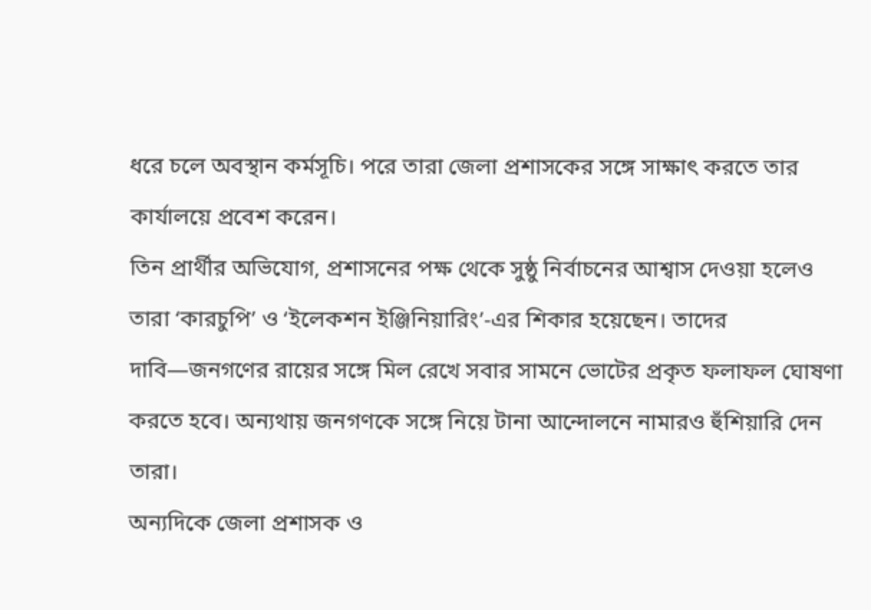ধরে চলে অবস্থান কর্মসূচি। পরে তারা জেলা প্রশাসকের সঙ্গে সাক্ষাৎ করতে তার কার্যালয়ে প্রবেশ করেন।
তিন প্রার্থীর অভিযোগ, প্রশাসনের পক্ষ থেকে সুষ্ঠু নির্বাচনের আশ্বাস দেওয়া হলেও তারা ‘কারচুপি’ ও ‘ইলেকশন ইঞ্জিনিয়ারিং’-এর শিকার হয়েছেন। তাদের দাবি—জনগণের রায়ের সঙ্গে মিল রেখে সবার সামনে ভোটের প্রকৃত ফলাফল ঘোষণা করতে হবে। অন্যথায় জনগণকে সঙ্গে নিয়ে টানা আন্দোলনে নামারও হুঁশিয়ারি দেন তারা।
অন্যদিকে জেলা প্রশাসক ও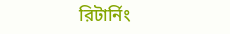রিটার্নিং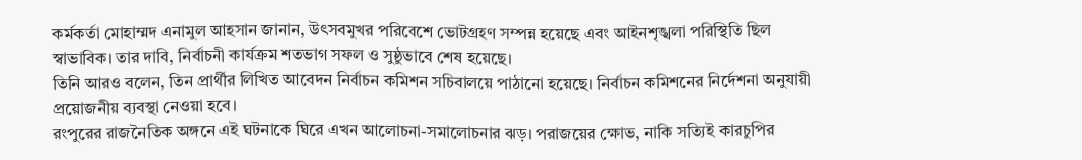কর্মকর্তা মোহাম্মদ এনামুল আহসান জানান, উৎসবমুখর পরিবেশে ভোটগ্রহণ সম্পন্ন হয়েছে এবং আইনশৃঙ্খলা পরিস্থিতি ছিল স্বাভাবিক। তার দাবি, নির্বাচনী কার্যক্রম শতভাগ সফল ও সুষ্ঠুভাবে শেষ হয়েছে।
তিনি আরও বলেন, তিন প্রার্থীর লিখিত আবেদন নির্বাচন কমিশন সচিবালয়ে পাঠানো হয়েছে। নির্বাচন কমিশনের নির্দেশনা অনুযায়ী প্রয়োজনীয় ব্যবস্থা নেওয়া হবে।
রংপুরের রাজনৈতিক অঙ্গনে এই ঘটনাকে ঘিরে এখন আলোচনা-সমালোচনার ঝড়। পরাজয়ের ক্ষোভ, নাকি সত্যিই কারচুপির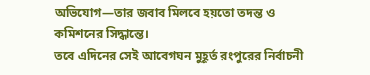অভিযোগ—তার জবাব মিলবে হয়তো তদন্ত ও কমিশনের সিদ্ধান্তে।
তবে এদিনের সেই আবেগঘন মুহূর্ত রংপুরের নির্বাচনী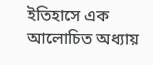ইতিহাসে এক আলোচিত অধ্যায়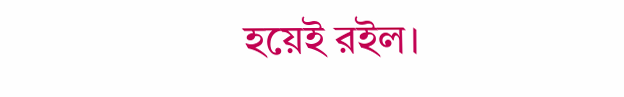হয়েই রইল।